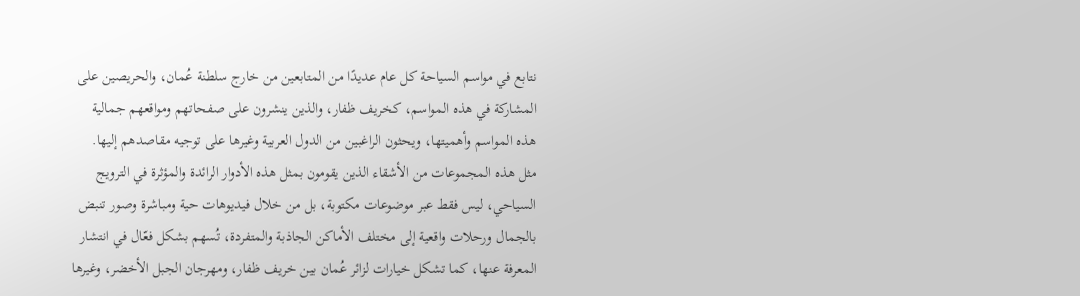نتابع في مواسم السياحة كل عام عديدًا من المتابعين من خارج سلطنة عُمان، والحريصين على المشاركة في هذه المواسم، كخريف ظفار، والذين ينشرون على صفحاتهم ومواقعهم جمالية هذه المواسم وأهميتها، ويحثون الراغبين من الدول العربية وغيرها على توجيه مقاصدهم إليها.
مثل هذه المجموعات من الأشقاء الذين يقومون بمثل هذه الأدوار الرائدة والمؤثرة في الترويج السياحي، ليس فقط عبر موضوعات مكتوبة، بل من خلال فيديوهات حية ومباشرة وصور تنبض بالجمال ورحلات واقعية إلى مختلف الأماكن الجاذبة والمتفردة، تُسهم بشكل فعّال في انتشار المعرفة عنها، كما تشكل خيارات لزائر عُمان بين خريف ظفار، ومهرجان الجبل الأخضر، وغيرها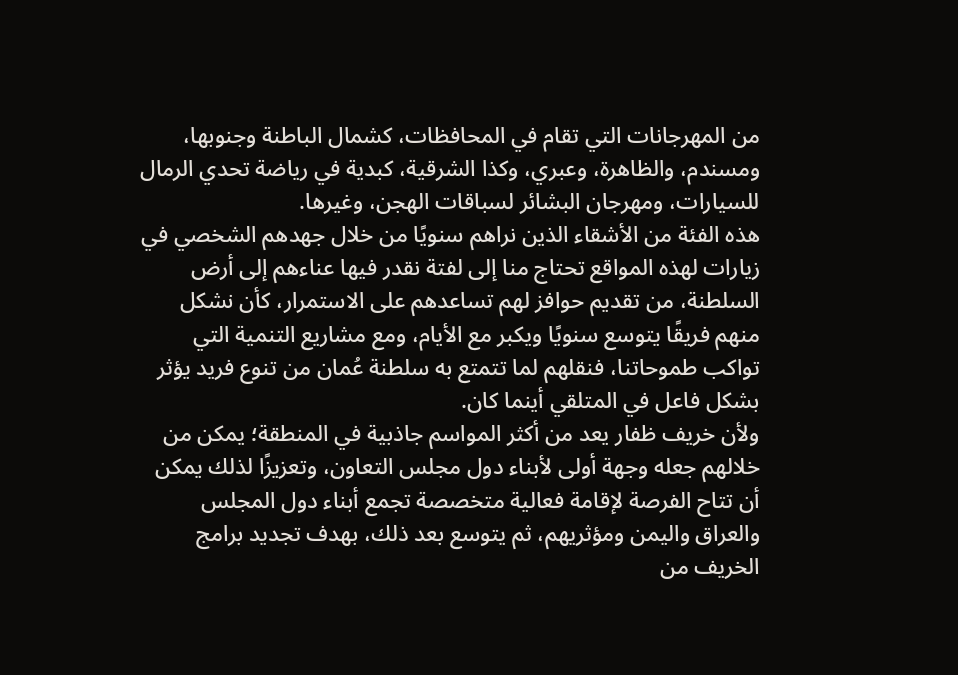من المهرجانات التي تقام في المحافظات، كشمال الباطنة وجنوبها، ومسندم، والظاهرة، وعبري، وكذا الشرقية، كبدية في رياضة تحدي الرمال للسيارات، ومهرجان البشائر لسباقات الهجن، وغيرها.
هذه الفئة من الأشقاء الذين نراهم سنويًا من خلال جهدهم الشخصي في زيارات لهذه المواقع تحتاج منا إلى لفتة نقدر فيها عناءهم إلى أرض السلطنة، من تقديم حوافز لهم تساعدهم على الاستمرار، كأن نشكل منهم فريقًا يتوسع سنويًا ويكبر مع الأيام، ومع مشاريع التنمية التي تواكب طموحاتنا، فنقلهم لما تتمتع به سلطنة عُمان من تنوع فريد يؤثر بشكل فاعل في المتلقي أينما كان.
ولأن خريف ظفار يعد من أكثر المواسم جاذبية في المنطقة؛ يمكن من خلالهم جعله وجهة أولى لأبناء دول مجلس التعاون، وتعزيزًا لذلك يمكن أن تتاح الفرصة لإقامة فعالية متخصصة تجمع أبناء دول المجلس والعراق واليمن ومؤثريهم، ثم يتوسع بعد ذلك، بهدف تجديد برامج الخريف من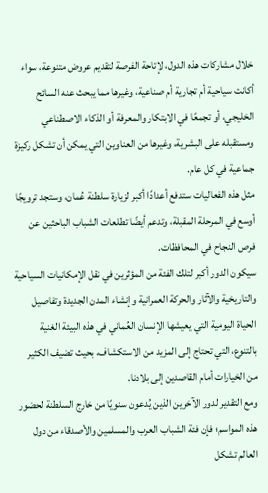خلال مشاركات هذه الدول، لإتاحة الفرصة لتقديم عروض متنوعة، سواء أكانت سياحية أم تجارية أم صناعية، وغيرها مما يبحث عنه السائح الخليجي، أو تجمعًا في الابتكار والمعرفة أو الذكاء الاصطناعي ومستقبله على البشرية، وغيرها من العناوين التي يمكن أن تشكل ركيزة جماعية في كل عام.
مثل هذه الفعاليات ستدفع أعدادًا أكبر لزيارة سلطنة عُمان، وستجد ترويجًا أوسع في المرحلة المقبلة، وتدعم أيضًا تطلعات الشباب الباحثين عن فرص النجاح في المحافظات.
سيكون الدور أكبر لتلك الفئة من المؤثرين في نقل الإمكانيات السياحية والتاريخية والآثار والحركة العمرانية وإنشاء المدن الجديدة وتفاصيل الحياة اليومية التي يعيشها الإنسان العُماني في هذه البيئة الغنية بالتنوع، التي تحتاج إلى المزيد من الاستكشاف، بحيث تضيف الكثير من الخيارات أمام القاصدين إلى بلادنا.
ومع التقدير لدور الآخرين الذين يُدعون سنويًا من خارج السلطنة لحضور هذه المواسم؛ فإن فئة الشباب العرب والمسلمين والأصدقاء من دول العالم تشكل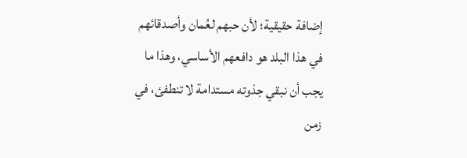إضافة حقيقية؛ لأن حبهم لعُمان وأصدقائهم في هذا البلد هو دافعهم الأساسي، وهذا ما يجب أن نبقي جذوته مستدامة لا تنطفئ، في زمن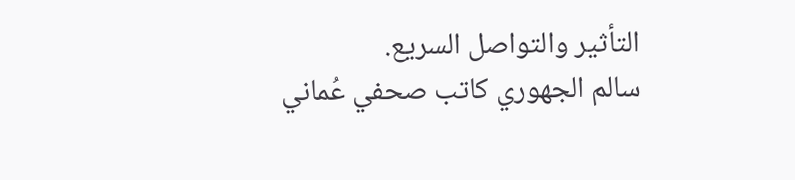التأثير والتواصل السريع.
سالم الجهوري كاتب صحفي عُماني